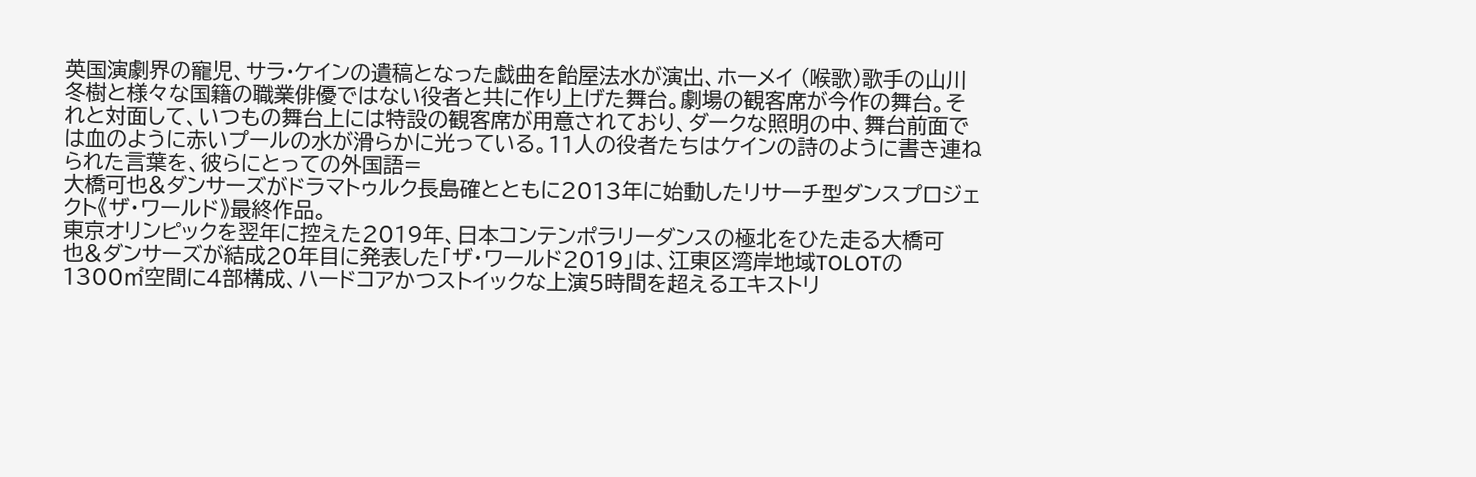英国演劇界の寵児、サラ·ケインの遺稿となった戯曲を飴屋法水が演出、ホーメイ (喉歌)歌手の山川冬樹と様々な国籍の職業俳優ではない役者と共に作り上げた舞台。劇場の観客席が今作の舞台。それと対面して、いつもの舞台上には特設の観客席が用意されており、ダークな照明の中、舞台前面では血のように赤いプールの水が滑らかに光っている。11人の役者たちはケインの詩のように書き連ねられた言葉を、彼らにとっての外国語=
大橋可也&ダンサーズがドラマトゥルク長島確とともに2013年に始動したリサーチ型ダンスプロジェクト《ザ・ワールド》最終作品。
東京オリンピックを翌年に控えた2019年、日本コンテンポラリーダンスの極北をひた走る大橋可也&ダンサーズが結成20年目に発表した「ザ・ワールド2019」は、江東区湾岸地域TOLOTの1300㎡空間に4部構成、ハードコアかつストイックな上演5時間を超えるエキストリ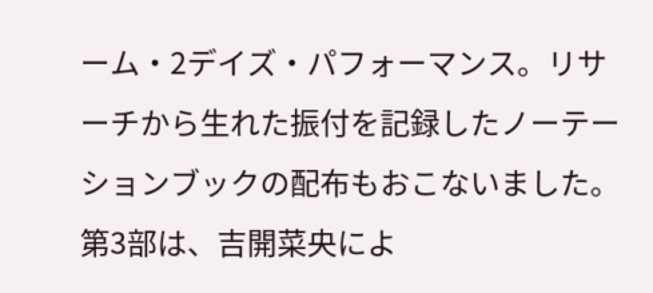ーム・2デイズ・パフォーマンス。リサーチから生れた振付を記録したノーテーションブックの配布もおこないました。第3部は、吉開菜央によ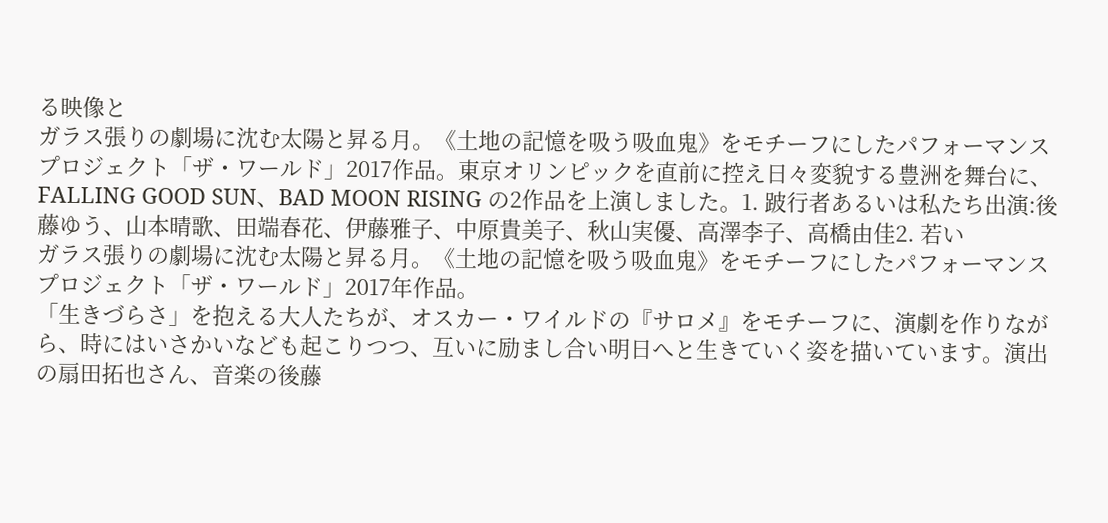る映像と
ガラス張りの劇場に沈む太陽と昇る月。《土地の記憶を吸う吸血鬼》をモチーフにしたパフォーマンスプロジェクト「ザ・ワールド」2017作品。東京オリンピックを直前に控え日々変貌する豊洲を舞台に、FALLING GOOD SUN、BAD MOON RISING の2作品を上演しました。1. 跛行者あるいは私たち出演:後藤ゆう、山本晴歌、田端春花、伊藤雅子、中原貴美子、秋山実優、高澤李子、高橋由佳2. 若い
ガラス張りの劇場に沈む太陽と昇る月。《土地の記憶を吸う吸血鬼》をモチーフにしたパフォーマンスプロジェクト「ザ・ワールド」2017年作品。
「生きづらさ」を抱える大人たちが、オスカー・ワイルドの『サロメ』をモチーフに、演劇を作りながら、時にはいさかいなども起こりつつ、互いに励まし合い明日へと生きていく姿を描いています。演出の扇田拓也さん、音楽の後藤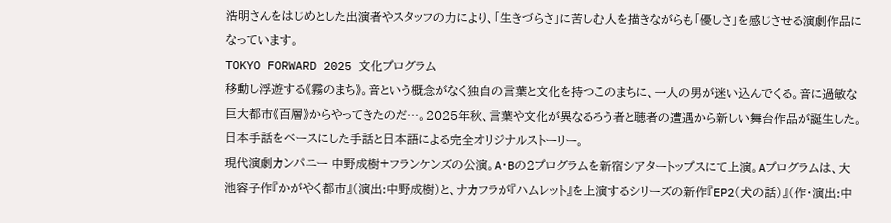浩明さんをはじめとした出演者やスタッフの力により、「生きづらさ」に苦しむ人を描きながらも「優しさ」を感じさせる演劇作品になっています。
TOKYO FORWARD 2025 文化プログラム
移動し浮遊する《霧のまち》。音という概念がなく独自の言葉と文化を持つこのまちに、一人の男が迷い込んでくる。音に過敏な巨大都市《百層》からやってきたのだ…。2025年秋、言葉や文化が異なるろう者と聴者の遭遇から新しい舞台作品が誕生した。日本手話をベースにした手話と日本語による完全オリジナルストーリー。
現代演劇カンパニー 中野成樹+フランケンズの公演。A・Bの2プログラムを新宿シアタートップスにて上演。Aプログラムは、大池容子作『かがやく都市』(演出:中野成樹)と、ナカフラが『ハムレット』を上演するシリーズの新作『EP2(犬の話)』(作・演出:中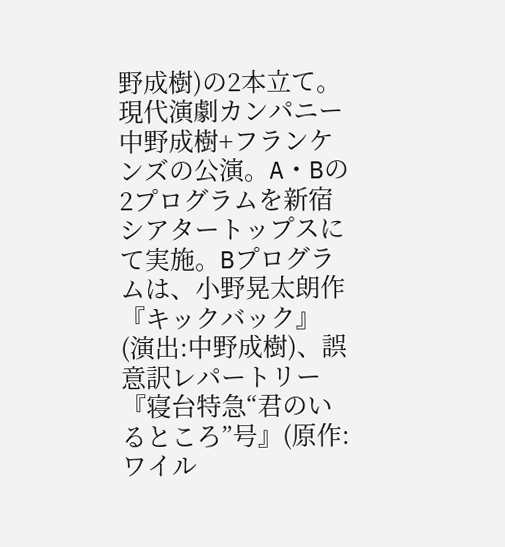野成樹)の2本立て。
現代演劇カンパニー 中野成樹+フランケンズの公演。A・Bの2プログラムを新宿シアタートップスにて実施。Bプログラムは、小野晃太朗作『キックバック』(演出:中野成樹)、誤意訳レパートリー『寝台特急“君のいるところ”号』(原作:ワイル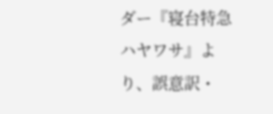ダー『寝台特急ハヤワサ』より、誤意訳・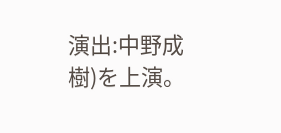演出:中野成樹)を上演。